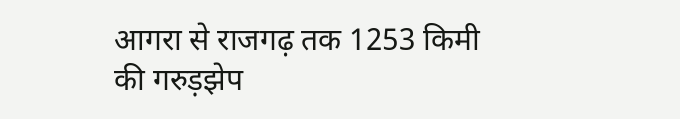आगरा से राजगढ़ तक 1253 किमी की गरुड़झेप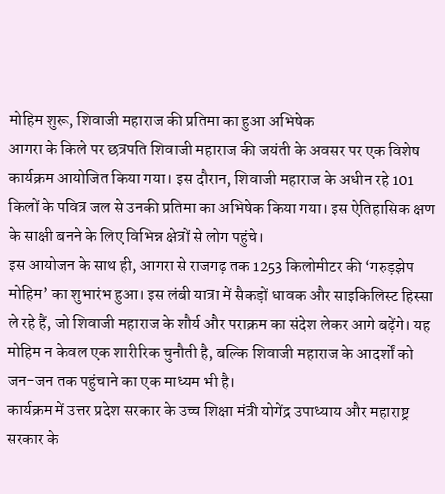मोहिम शुरू, शिवाजी महाराज की प्रतिमा का हुआ अभिषेक
आगरा के किले पर छत्रपति शिवाजी महाराज की जयंती के अवसर पर एक विशेष कार्यक्रम आयोजित किया गया। इस दौरान, शिवाजी महाराज के अधीन रहे 101 किलों के पवित्र जल से उनकी प्रतिमा का अभिषेक किया गया। इस ऐतिहासिक क्षण के साक्षी बनने के लिए विभिन्न क्षेत्रों से लोग पहुंचे।
इस आयोजन के साथ ही, आगरा से राजगढ़ तक 1253 किलोमीटर की ‘गरुड़झेप मोहिम’ का शुभारंभ हुआ। इस लंबी यात्रा में सैकड़ों धावक और साइकिलिस्ट हिस्सा ले रहे हैं, जो शिवाजी महाराज के शौर्य और पराक्रम का संदेश लेकर आगे बढ़ेंगे। यह मोहिम न केवल एक शारीरिक चुनौती है, बल्कि शिवाजी महाराज के आदर्शों को जन-जन तक पहुंचाने का एक माध्यम भी है।
कार्यक्रम में उत्तर प्रदेश सरकार के उच्च शिक्षा मंत्री योगेंद्र उपाध्याय और महाराष्ट्र सरकार के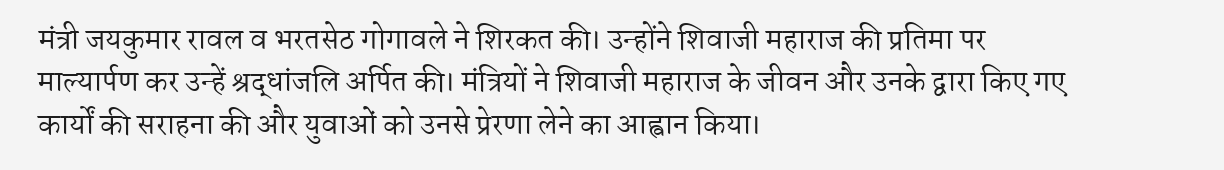मंत्री जयकुमार रावल व भरतसेठ गोगावले ने शिरकत की। उन्होंने शिवाजी महाराज की प्रतिमा पर माल्यार्पण कर उन्हें श्रद्धांजलि अर्पित की। मंत्रियों ने शिवाजी महाराज के जीवन और उनके द्वारा किए गए कार्यों की सराहना की और युवाओं को उनसे प्रेरणा लेने का आह्वान किया।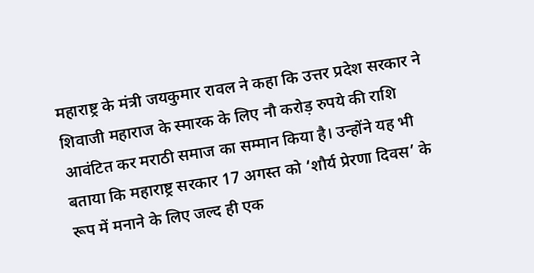महाराष्ट्र के मंत्री जयकुमार रावल ने कहा कि उत्तर प्रदेश सरकार ने शिवाजी महाराज के स्मारक के लिए नौ करोड़ रुपये की राशि आवंटित कर मराठी समाज का सम्मान किया है। उन्होंने यह भी बताया कि महाराष्ट्र सरकार 17 अगस्त को ‘शौर्य प्रेरणा दिवस’ के रूप में मनाने के लिए जल्द ही एक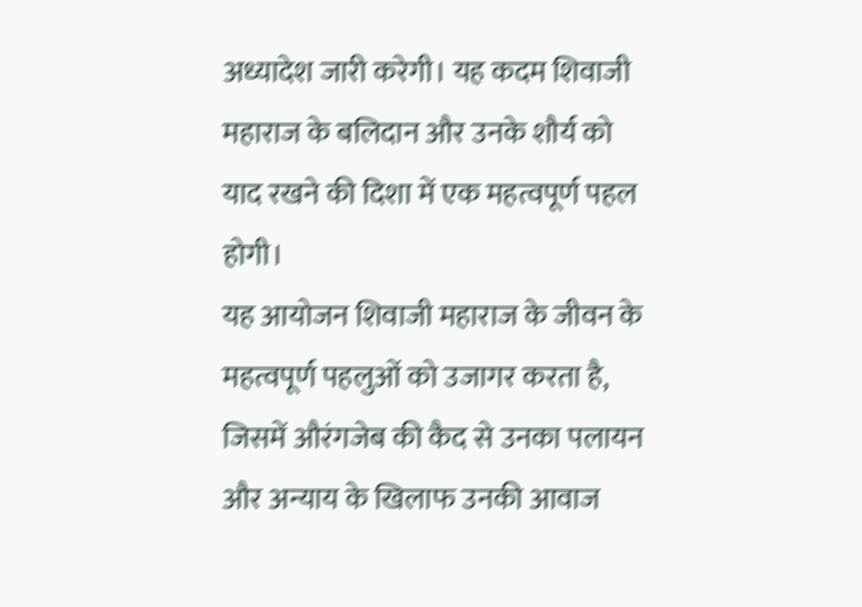अध्यादेश जारी करेगी। यह कदम शिवाजी महाराज के बलिदान और उनके शौर्य को याद रखने की दिशा में एक महत्वपूर्ण पहल होगी।
यह आयोजन शिवाजी महाराज के जीवन के महत्वपूर्ण पहलुओं को उजागर करता है, जिसमें औरंगजेब की कैद से उनका पलायन और अन्याय के खिलाफ उनकी आवाज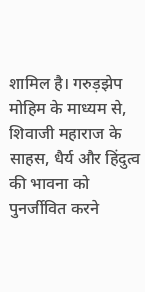शामिल है। गरुड़झेप मोहिम के माध्यम से, शिवाजी महाराज के साहस, धैर्य और हिंदुत्व की भावना को पुनर्जीवित करने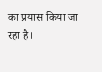का प्रयास किया जा रहा है।